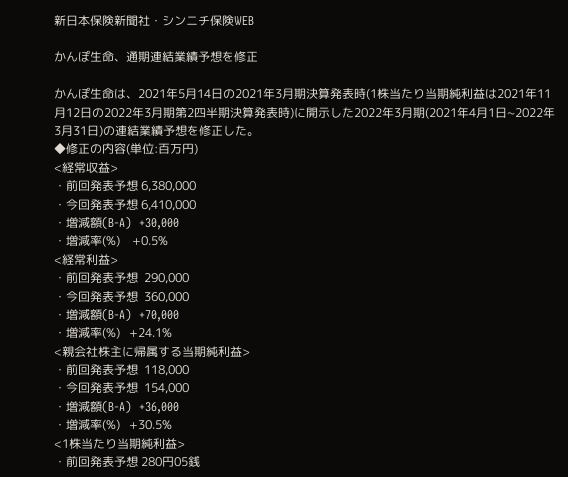新日本保険新聞社・シンニチ保険WEB

かんぽ生命、通期連結業績予想を修正

かんぽ生命は、2021年5月14日の2021年3月期決算発表時(1株当たり当期純利益は2021年11月12日の2022年3月期第2四半期決算発表時)に開示した2022年3月期(2021年4月1日~2022年3月31日)の連結業績予想を修正した。
◆修正の内容(単位:百万円)
<経常収益>
・前回発表予想 6,380,000
・今回発表予想 6,410,000
・増減額(B-A)  +30,000
・増減率(%)    +0.5%
<経常利益>
・前回発表予想  290,000
・今回発表予想  360,000
・増減額(B-A)  +70,000
・増減率(%)   +24.1%
<親会社株主に帰属する当期純利益>
・前回発表予想  118,000
・今回発表予想  154,000
・増減額(B-A)  +36,000
・増減率(%)   +30.5%
<1株当たり当期純利益>
・前回発表予想 280円05銭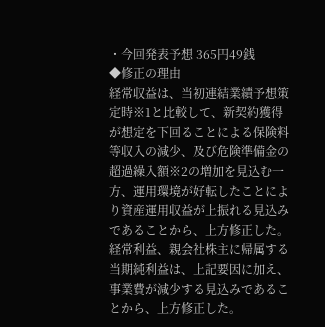・今回発表予想 365円49銭
◆修正の理由
経常収益は、当初連結業績予想策定時※1と比較して、新契約獲得が想定を下回ることによる保険料等収入の減少、及び危険準備金の超過繰入額※2の増加を見込む一方、運用環境が好転したことにより資産運用収益が上振れる見込みであることから、上方修正した。
経常利益、親会社株主に帰属する当期純利益は、上記要因に加え、事業費が減少する見込みであることから、上方修正した。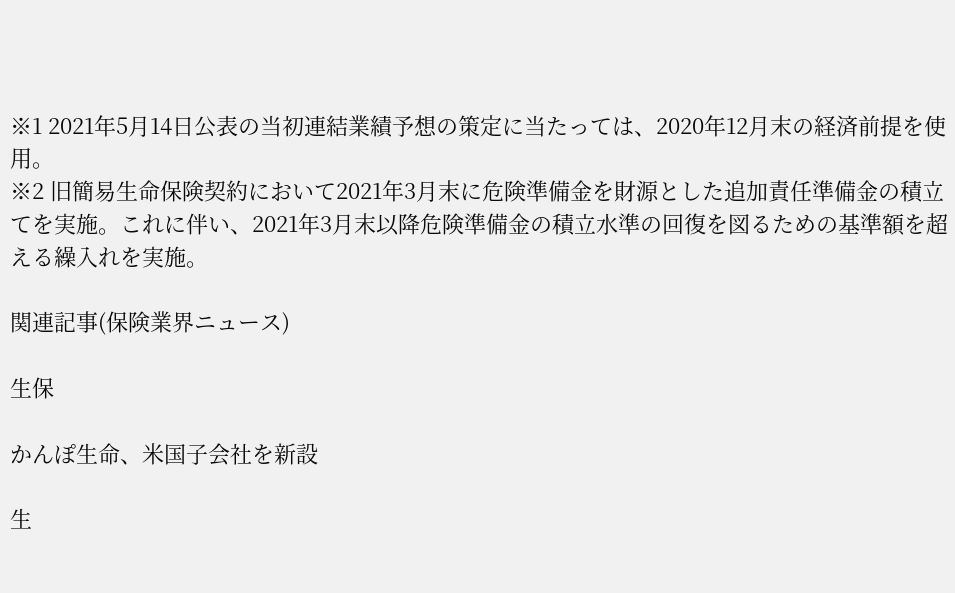※1 2021年5月14日公表の当初連結業績予想の策定に当たっては、2020年12月末の経済前提を使用。
※2 旧簡易生命保険契約において2021年3月末に危険準備金を財源とした追加責任準備金の積立てを実施。これに伴い、2021年3月末以降危険準備金の積立水準の回復を図るための基準額を超える繰入れを実施。

関連記事(保険業界ニュース)

生保

かんぽ生命、米国子会社を新設

生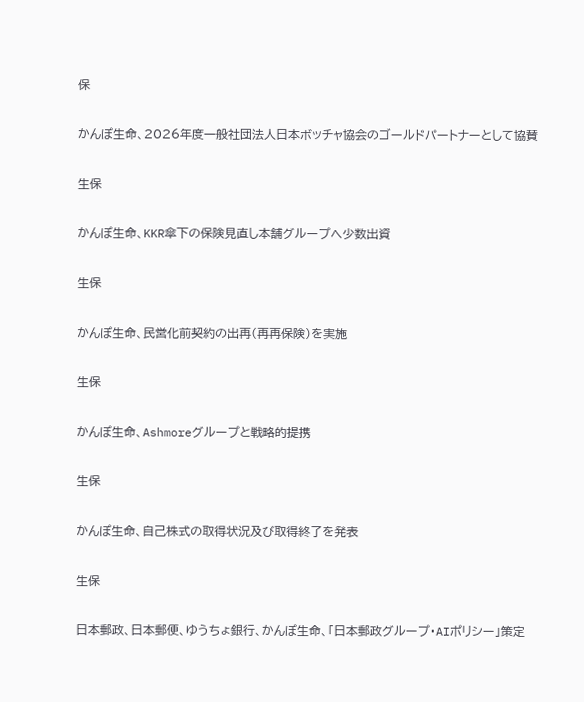保

かんぽ生命、2026年度一般社団法人日本ボッチャ協会のゴールドパートナーとして協賛

生保

かんぽ生命、KKR傘下の保険見直し本舗グループへ少数出資

生保

かんぽ生命、民営化前契約の出再(再再保険)を実施

生保

かんぽ生命、Ashmoreグループと戦略的提携

生保

かんぽ生命、自己株式の取得状況及び取得終了を発表

生保

日本郵政、日本郵便、ゆうちょ銀行、かんぽ生命、「日本郵政グループ・AIポリシー」策定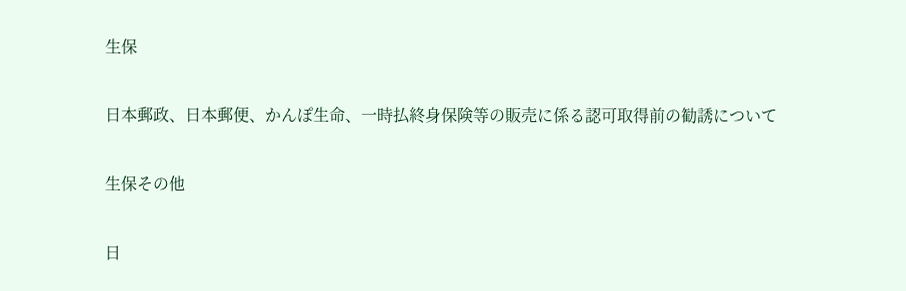生保

日本郵政、日本郵便、かんぽ生命、一時払終身保険等の販売に係る認可取得前の勧誘について

生保その他

日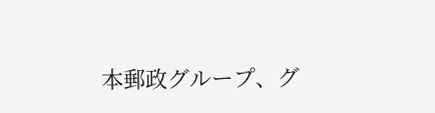本郵政グループ、グ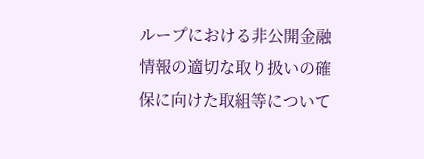ループにおける非公開金融情報の適切な取り扱いの確保に向けた取組等について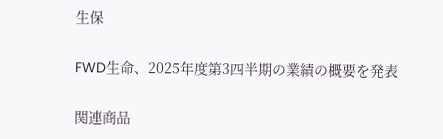生保

FWD生命、2025年度第3四半期の業績の概要を発表

関連商品